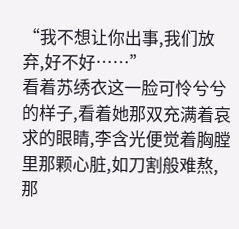“我不想让你出事,我们放弃,好不好……”
看着苏绣衣这一脸可怜兮兮的样子,看着她那双充满着哀求的眼睛,李含光便觉着胸膛里那颗心脏,如刀割般难熬,那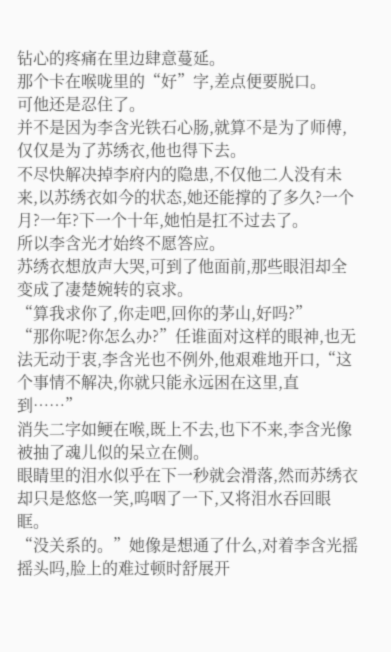钻心的疼痛在里边肆意蔓延。
那个卡在喉咙里的“好”字,差点便要脱口。
可他还是忍住了。
并不是因为李含光铁石心肠,就算不是为了师傅,仅仅是为了苏绣衣,他也得下去。
不尽快解决掉李府内的隐患,不仅他二人没有未来,以苏绣衣如今的状态,她还能撑的了多久?一个月?一年?下一个十年,她怕是扛不过去了。
所以李含光才始终不愿答应。
苏绣衣想放声大哭,可到了他面前,那些眼泪却全变成了凄楚婉转的哀求。
“算我求你了,你走吧,回你的茅山,好吗?”
“那你呢?你怎么办?”任谁面对这样的眼神,也无法无动于衷,李含光也不例外,他艰难地开口,“这个事情不解决,你就只能永远困在这里,直到……”
消失二字如鲠在喉,既上不去,也下不来,李含光像被抽了魂儿似的呆立在侧。
眼睛里的泪水似乎在下一秒就会滑落,然而苏绣衣却只是悠悠一笑,呜咽了一下,又将泪水吞回眼眶。
“没关系的。”她像是想通了什么,对着李含光摇摇头吗,脸上的难过顿时舒展开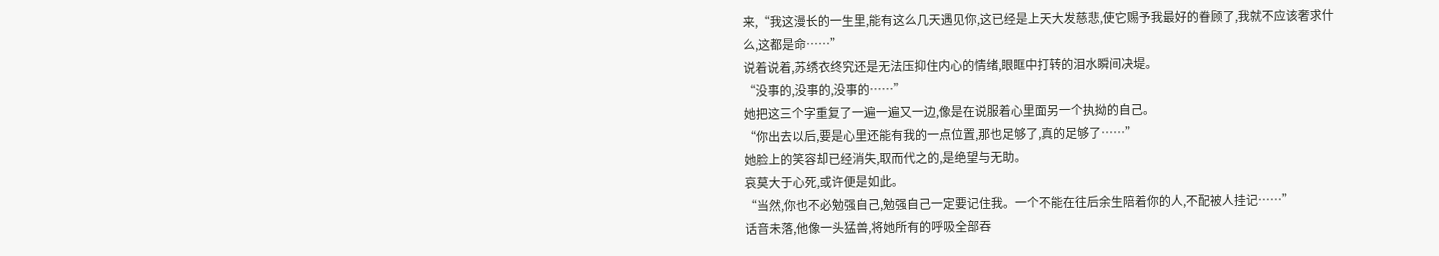来,“我这漫长的一生里,能有这么几天遇见你,这已经是上天大发慈悲,使它赐予我最好的眷顾了,我就不应该奢求什么,这都是命……”
说着说着,苏绣衣终究还是无法压抑住内心的情绪,眼眶中打转的泪水瞬间决堤。
“没事的,没事的,没事的……”
她把这三个字重复了一遍一遍又一边,像是在说服着心里面另一个执拗的自己。
“你出去以后,要是心里还能有我的一点位置,那也足够了,真的足够了……”
她脸上的笑容却已经消失,取而代之的,是绝望与无助。
哀莫大于心死,或许便是如此。
“当然,你也不必勉强自己,勉强自己一定要记住我。一个不能在往后余生陪着你的人,不配被人挂记……”
话音未落,他像一头猛兽,将她所有的呼吸全部吞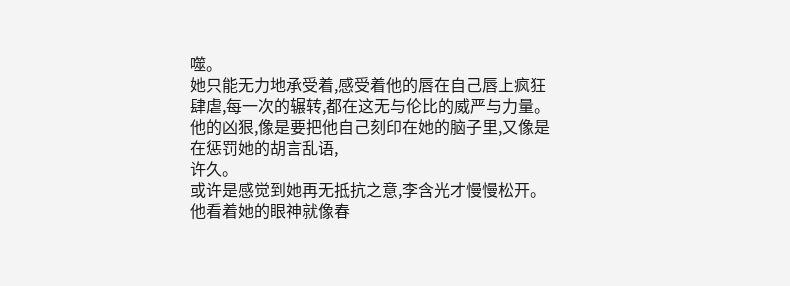噬。
她只能无力地承受着,感受着他的唇在自己唇上疯狂肆虐,每一次的辗转,都在这无与伦比的威严与力量。
他的凶狠,像是要把他自己刻印在她的脑子里,又像是在惩罚她的胡言乱语,
许久。
或许是感觉到她再无抵抗之意,李含光才慢慢松开。
他看着她的眼神就像春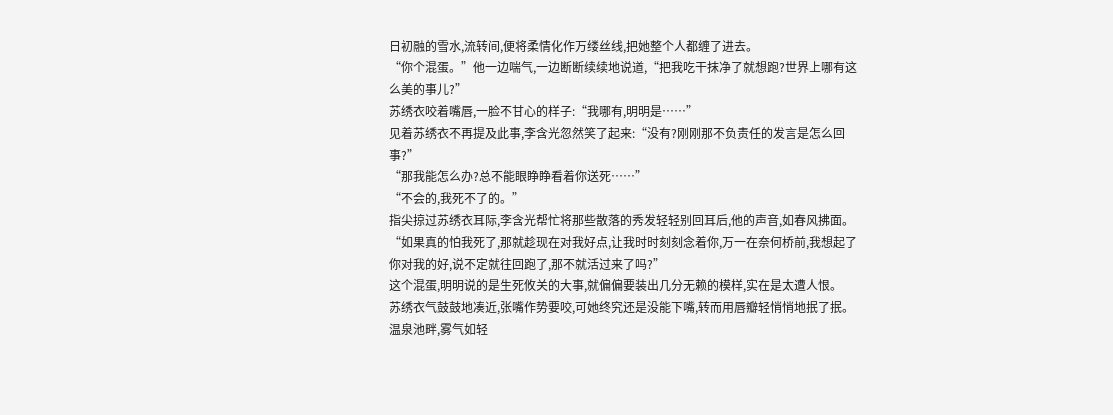日初融的雪水,流转间,便将柔情化作万缕丝线,把她整个人都缠了进去。
“你个混蛋。”他一边喘气,一边断断续续地说道,“把我吃干抹净了就想跑?世界上哪有这么美的事儿?”
苏绣衣咬着嘴唇,一脸不甘心的样子:“我哪有,明明是……”
见着苏绣衣不再提及此事,李含光忽然笑了起来:“没有?刚刚那不负责任的发言是怎么回事?”
“那我能怎么办?总不能眼睁睁看着你送死……”
“不会的,我死不了的。”
指尖掠过苏绣衣耳际,李含光帮忙将那些散落的秀发轻轻别回耳后,他的声音,如春风拂面。
“如果真的怕我死了,那就趁现在对我好点,让我时时刻刻念着你,万一在奈何桥前,我想起了你对我的好,说不定就往回跑了,那不就活过来了吗?”
这个混蛋,明明说的是生死攸关的大事,就偏偏要装出几分无赖的模样,实在是太遭人恨。
苏绣衣气鼓鼓地凑近,张嘴作势要咬,可她终究还是没能下嘴,转而用唇瓣轻悄悄地抿了抿。
温泉池畔,雾气如轻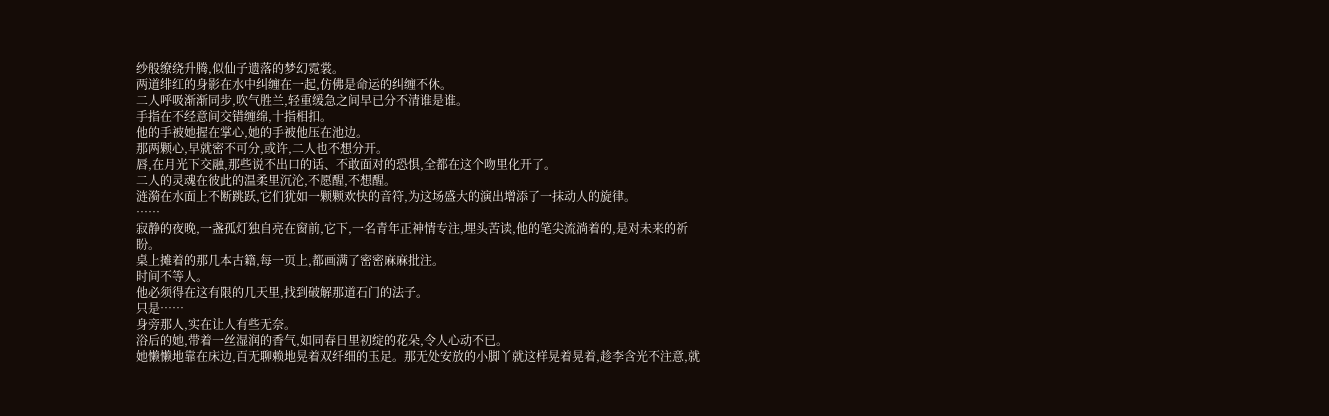纱般缭绕升腾,似仙子遗落的梦幻霓裳。
两道绯红的身影在水中纠缠在一起,仿佛是命运的纠缠不休。
二人呼吸渐渐同步,吹气胜兰,轻重缓急之间早已分不清谁是谁。
手指在不经意间交错缠绵,十指相扣。
他的手被她握在掌心,她的手被他压在池边。
那两颗心,早就密不可分,或许,二人也不想分开。
唇,在月光下交融,那些说不出口的话、不敢面对的恐惧,全都在这个吻里化开了。
二人的灵魂在彼此的温柔里沉沦,不愿醒,不想醒。
涟漪在水面上不断跳跃,它们犹如一颗颗欢快的音符,为这场盛大的演出增添了一抹动人的旋律。
……
寂静的夜晚,一盏孤灯独自亮在窗前,它下,一名青年正神情专注,埋头苦读,他的笔尖流淌着的,是对未来的祈盼。
桌上摊着的那几本古籍,每一页上,都画满了密密麻麻批注。
时间不等人。
他必须得在这有限的几天里,找到破解那道石门的法子。
只是……
身旁那人,实在让人有些无奈。
浴后的她,带着一丝湿润的香气,如同春日里初绽的花朵,令人心动不已。
她懒懒地靠在床边,百无聊赖地晃着双纤细的玉足。那无处安放的小脚丫就这样晃着晃着,趁李含光不注意,就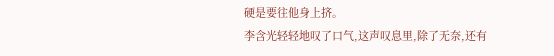硬是要往他身上挤。
李含光轻轻地叹了口气,这声叹息里,除了无奈,还有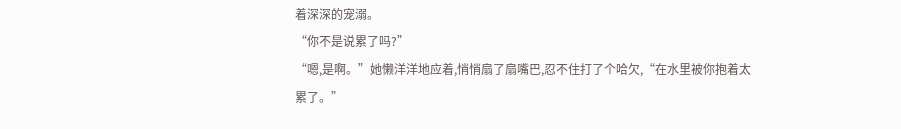着深深的宠溺。
“你不是说累了吗?”
“嗯,是啊。”她懒洋洋地应着,悄悄扇了扇嘴巴,忍不住打了个哈欠,“在水里被你抱着太累了。”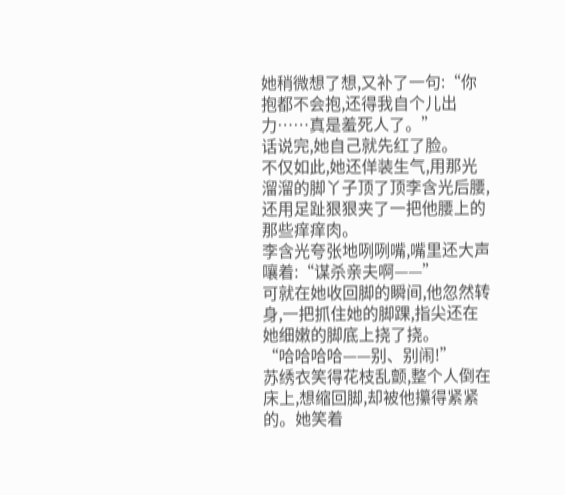她稍微想了想,又补了一句:“你抱都不会抱,还得我自个儿出力……真是羞死人了。”
话说完,她自己就先红了脸。
不仅如此,她还佯装生气,用那光溜溜的脚丫子顶了顶李含光后腰,还用足趾狠狠夹了一把他腰上的那些痒痒肉。
李含光夸张地咧咧嘴,嘴里还大声嚷着:“谋杀亲夫啊——”
可就在她收回脚的瞬间,他忽然转身,一把抓住她的脚踝,指尖还在她细嫩的脚底上挠了挠。
“哈哈哈哈——别、别闹!”
苏绣衣笑得花枝乱颤,整个人倒在床上,想缩回脚,却被他攥得紧紧的。她笑着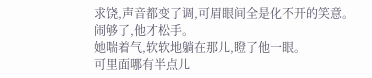求饶,声音都变了调,可眉眼间全是化不开的笑意。
闹够了,他才松手。
她喘着气,软软地躺在那儿,瞪了他一眼。
可里面哪有半点儿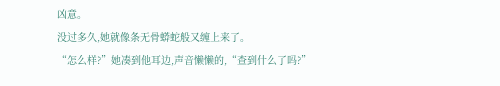凶意。
没过多久,她就像条无骨蟒蛇般又缠上来了。
“怎么样?”她凑到他耳边,声音懒懒的,“查到什么了吗?”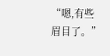“嗯,有些眉目了。”